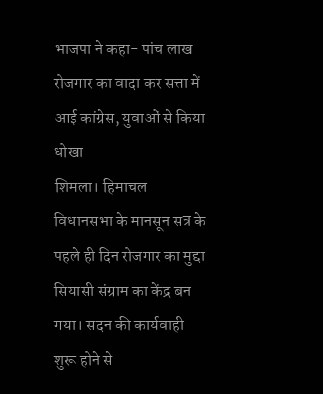भाजपा ने कहा- पांच लाख रोजगार का वादा कर सत्ता में आई कांग्रेस, युवाओं से किया धोखा
शिमला। हिमाचल विधानसभा के मानसून सत्र के पहले ही दिन रोजगार का मुद्दा सियासी संग्राम का केंद्र बन गया। सदन की कार्यवाही शुरू होने से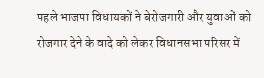पहले भाजपा विधायकों ने बेरोजगारी और युवाओं को रोजगार देने के वादे को लेकर विधानसभा परिसर में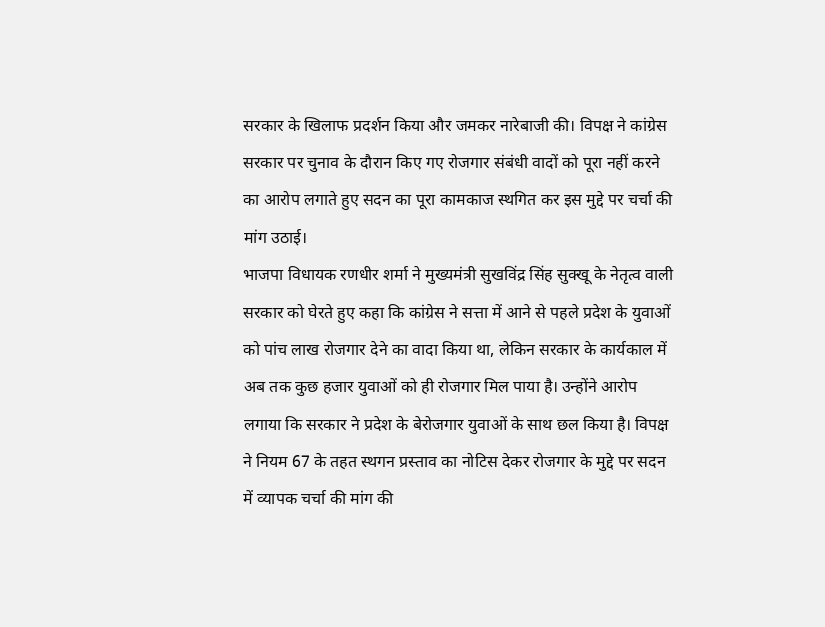सरकार के खिलाफ प्रदर्शन किया और जमकर नारेबाजी की। विपक्ष ने कांग्रेस सरकार पर चुनाव के दौरान किए गए रोजगार संबंधी वादों को पूरा नहीं करने का आरोप लगाते हुए सदन का पूरा कामकाज स्थगित कर इस मुद्दे पर चर्चा की मांग उठाई।
भाजपा विधायक रणधीर शर्मा ने मुख्यमंत्री सुखविंद्र सिंह सुक्खू के नेतृत्व वाली सरकार को घेरते हुए कहा कि कांग्रेस ने सत्ता में आने से पहले प्रदेश के युवाओं को पांच लाख रोजगार देने का वादा किया था, लेकिन सरकार के कार्यकाल में अब तक कुछ हजार युवाओं को ही रोजगार मिल पाया है। उन्होंने आरोप लगाया कि सरकार ने प्रदेश के बेरोजगार युवाओं के साथ छल किया है। विपक्ष ने नियम 67 के तहत स्थगन प्रस्ताव का नोटिस देकर रोजगार के मुद्दे पर सदन में व्यापक चर्चा की मांग की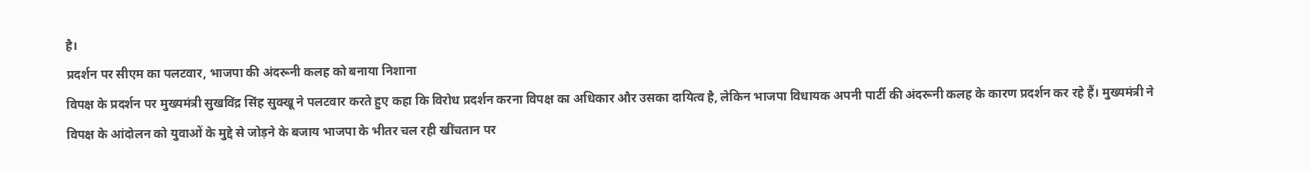है।
प्रदर्शन पर सीएम का पलटवार, भाजपा की अंदरूनी कलह को बनाया निशाना
विपक्ष के प्रदर्शन पर मुख्यमंत्री सुखविंद्र सिंह सुक्खू ने पलटवार करते हुए कहा कि विरोध प्रदर्शन करना विपक्ष का अधिकार और उसका दायित्व है, लेकिन भाजपा विधायक अपनी पार्टी की अंदरूनी कलह के कारण प्रदर्शन कर रहे हैं। मुख्यमंत्री ने विपक्ष के आंदोलन को युवाओं के मुद्दे से जोड़ने के बजाय भाजपा के भीतर चल रही खींचतान पर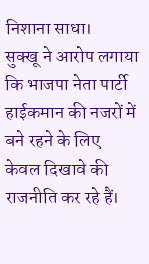निशाना साधा।
सुक्खू ने आरोप लगाया कि भाजपा नेता पार्टी हाईकमान की नजरों में बने रहने के लिए केवल दिखावे की राजनीति कर रहे हैं।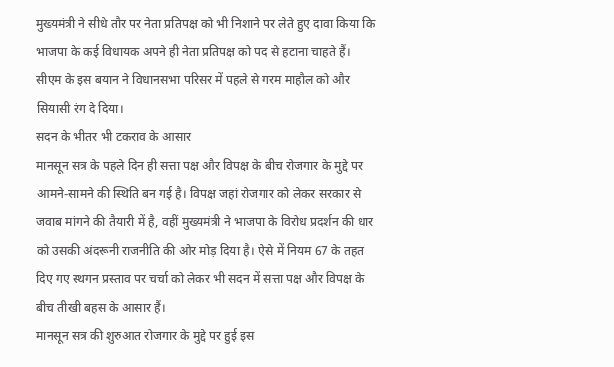मुख्यमंत्री ने सीधे तौर पर नेता प्रतिपक्ष को भी निशाने पर लेते हुए दावा किया कि भाजपा के कई विधायक अपने ही नेता प्रतिपक्ष को पद से हटाना चाहते हैं। सीएम के इस बयान ने विधानसभा परिसर में पहले से गरम माहौल को और सियासी रंग दे दिया।
सदन के भीतर भी टकराव के आसार
मानसून सत्र के पहले दिन ही सत्ता पक्ष और विपक्ष के बीच रोजगार के मुद्दे पर आमने-सामने की स्थिति बन गई है। विपक्ष जहां रोजगार को लेकर सरकार से जवाब मांगने की तैयारी में है, वहीं मुख्यमंत्री ने भाजपा के विरोध प्रदर्शन की धार को उसकी अंदरूनी राजनीति की ओर मोड़ दिया है। ऐसे में नियम 67 के तहत दिए गए स्थगन प्रस्ताव पर चर्चा को लेकर भी सदन में सत्ता पक्ष और विपक्ष के बीच तीखी बहस के आसार हैं।
मानसून सत्र की शुरुआत रोजगार के मुद्दे पर हुई इस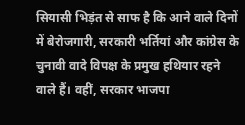सियासी भिड़ंत से साफ है कि आने वाले दिनों में बेरोजगारी, सरकारी भर्तियां और कांग्रेस के चुनावी वादे विपक्ष के प्रमुख हथियार रहने वाले हैं। वहीं, सरकार भाजपा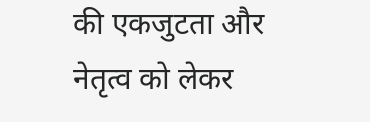की एकजुटता और नेतृत्व को लेकर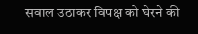सवाल उठाकर विपक्ष को घेरने की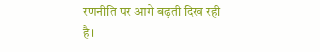रणनीति पर आगे बढ़ती दिख रही है।